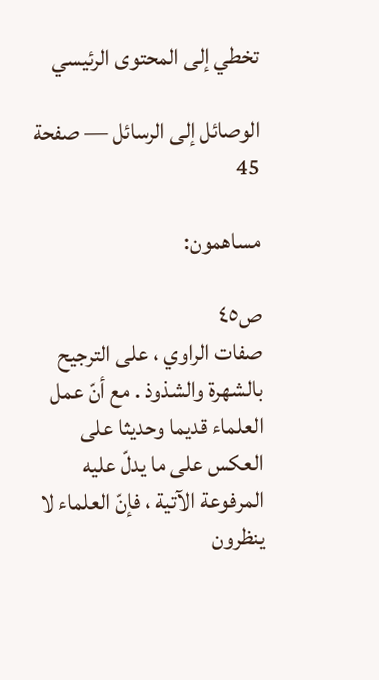تخطي إلى المحتوى الرئيسي

الوصائل إلى الرسائل — صفحة 45

مساهمون:

ص٤٥
صفات الراوي ، على الترجيح بالشهرة والشذوذ . مع أنّ عمل العلماء قديما وحديثا على العكس على ما يدلّ عليه المرفوعة الآتية ، فإنّ العلماء لا ينظرون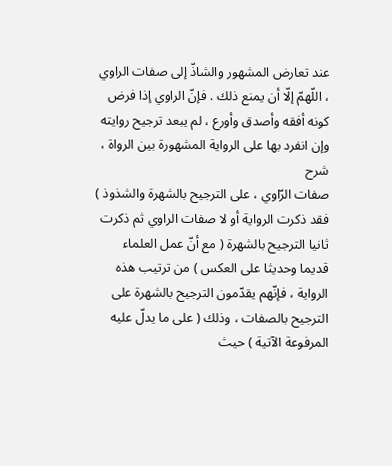عند تعارض المشهور والشاذّ إلى صفات الراوي ، اللّهمّ إلّا أن يمنع ذلك . فإنّ الراوي إذا فرض كونه أفقه وأصدق وأورع ، لم يبعد ترجيح روايته وإن انفرد بها على الرواية المشهورة بين الرواة ،
شرح
صفات الرّاوي ، على الترجيح بالشهرة والشذوذ ) فقد ذكرت الرواية أو لا صفات الراوي ثم ذكرت ثانيا الترجيح بالشهرة ( مع أنّ عمل العلماء قديما وحديثا على العكس ) من ترتيب هذه الرواية ، فإنّهم يقدّمون الترجيح بالشهرة على الترجيح بالصفات ، وذلك ( على ما يدلّ عليه المرفوعة الآتية ) حيث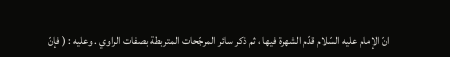انّ الإمام عليه السّلام قدّم الشهرة فيها ، ثم ذكر سائر المرجّحات المتربطة بصفات الراوي . وعليه : ( فإنّ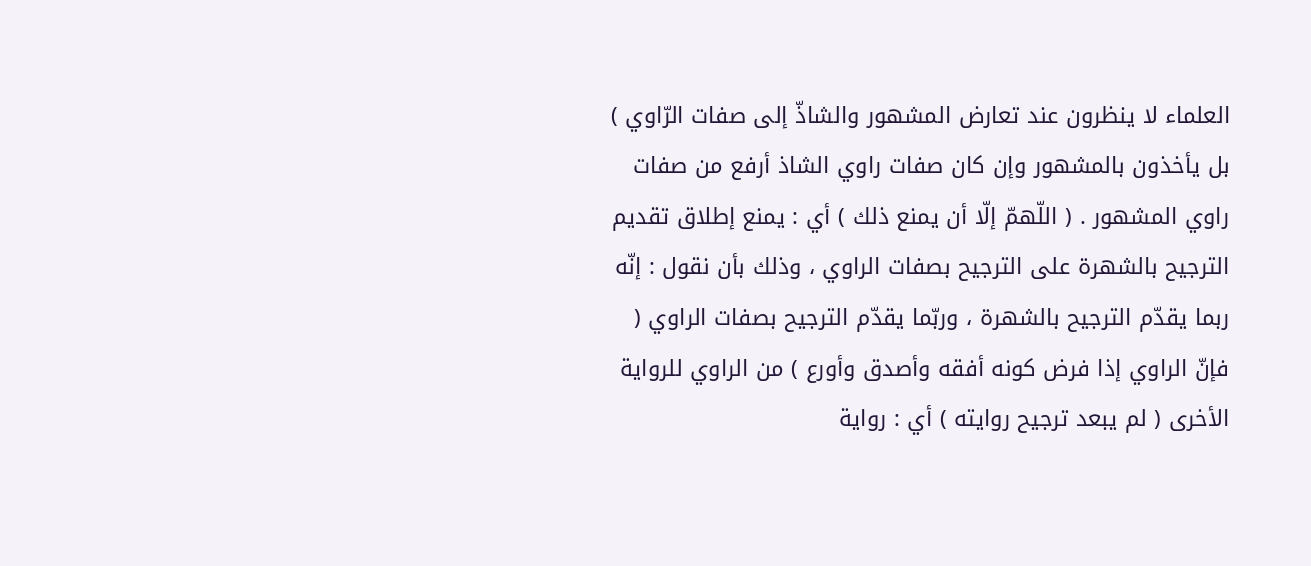العلماء لا ينظرون عند تعارض المشهور والشاذّ إلى صفات الرّاوي ) بل يأخذون بالمشهور وإن كان صفات راوي الشاذ أرفع من صفات راوي المشهور . ( اللّهمّ إلّا أن يمنع ذلك ) أي : يمنع إطلاق تقديم الترجيح بالشهرة على الترجيح بصفات الراوي ، وذلك بأن نقول : إنّه ربما يقدّم الترجيح بالشهرة ، وربّما يقدّم الترجيح بصفات الراوي ( فإنّ الراوي إذا فرض كونه أفقه وأصدق وأورع ) من الراوي للرواية الأخرى ( لم يبعد ترجيح روايته ) أي : رواية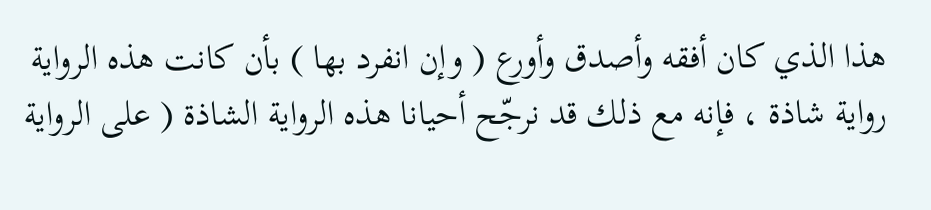هذا الذي كان أفقه وأصدق وأورع ( وإن انفرد بها ) بأن كانت هذه الرواية رواية شاذة ، فإنه مع ذلك قد نرجّح أحيانا هذه الرواية الشاذة ( على الرواية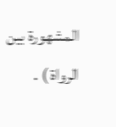المشهورة بين الرواة ) .